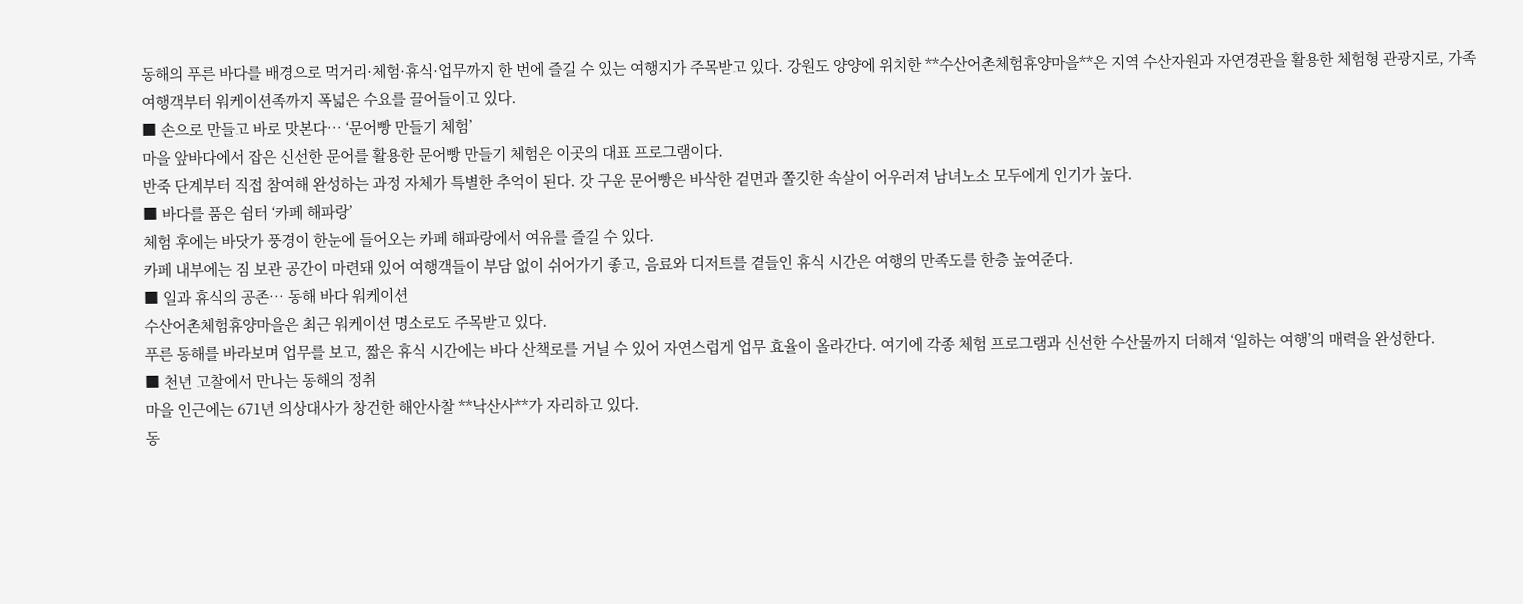동해의 푸른 바다를 배경으로 먹거리·체험·휴식·업무까지 한 번에 즐길 수 있는 여행지가 주목받고 있다. 강원도 양양에 위치한 **수산어촌체험휴양마을**은 지역 수산자원과 자연경관을 활용한 체험형 관광지로, 가족 여행객부터 워케이션족까지 폭넓은 수요를 끌어들이고 있다.
■ 손으로 만들고 바로 맛본다… ‘문어빵 만들기 체험’
마을 앞바다에서 잡은 신선한 문어를 활용한 문어빵 만들기 체험은 이곳의 대표 프로그램이다.
반죽 단계부터 직접 참여해 완성하는 과정 자체가 특별한 추억이 된다. 갓 구운 문어빵은 바삭한 겉면과 쫄깃한 속살이 어우러져 남녀노소 모두에게 인기가 높다.
■ 바다를 품은 쉼터 ‘카페 해파랑’
체험 후에는 바닷가 풍경이 한눈에 들어오는 카페 해파랑에서 여유를 즐길 수 있다.
카페 내부에는 짐 보관 공간이 마련돼 있어 여행객들이 부담 없이 쉬어가기 좋고, 음료와 디저트를 곁들인 휴식 시간은 여행의 만족도를 한층 높여준다.
■ 일과 휴식의 공존… 동해 바다 워케이션
수산어촌체험휴양마을은 최근 워케이션 명소로도 주목받고 있다.
푸른 동해를 바라보며 업무를 보고, 짧은 휴식 시간에는 바다 산책로를 거닐 수 있어 자연스럽게 업무 효율이 올라간다. 여기에 각종 체험 프로그램과 신선한 수산물까지 더해져 ‘일하는 여행’의 매력을 완성한다.
■ 천년 고찰에서 만나는 동해의 정취
마을 인근에는 671년 의상대사가 창건한 해안사찰 **낙산사**가 자리하고 있다.
동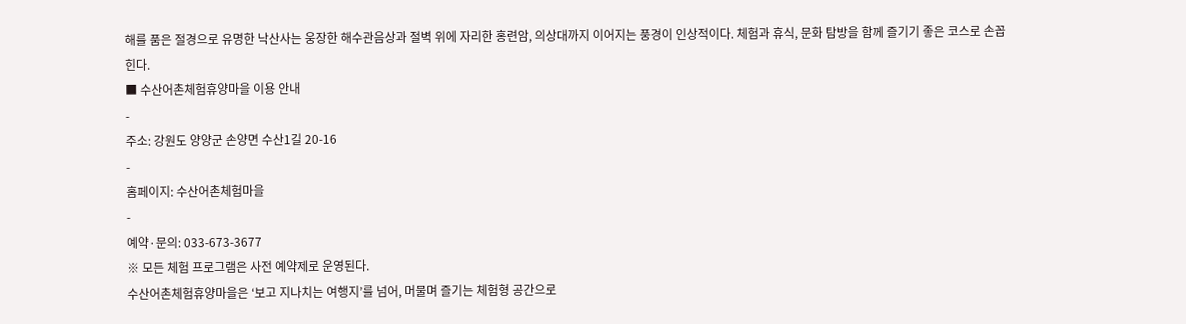해를 품은 절경으로 유명한 낙산사는 웅장한 해수관음상과 절벽 위에 자리한 홍련암, 의상대까지 이어지는 풍경이 인상적이다. 체험과 휴식, 문화 탐방을 함께 즐기기 좋은 코스로 손꼽힌다.
■ 수산어촌체험휴양마을 이용 안내
-
주소: 강원도 양양군 손양면 수산1길 20-16
-
홈페이지: 수산어촌체험마을
-
예약·문의: 033-673-3677
※ 모든 체험 프로그램은 사전 예약제로 운영된다.
수산어촌체험휴양마을은 ‘보고 지나치는 여행지’를 넘어, 머물며 즐기는 체험형 공간으로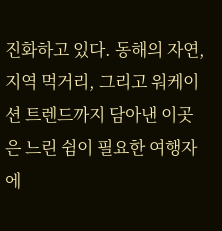진화하고 있다. 동해의 자연, 지역 먹거리, 그리고 워케이션 트렌드까지 담아낸 이곳은 느린 쉼이 필요한 여행자에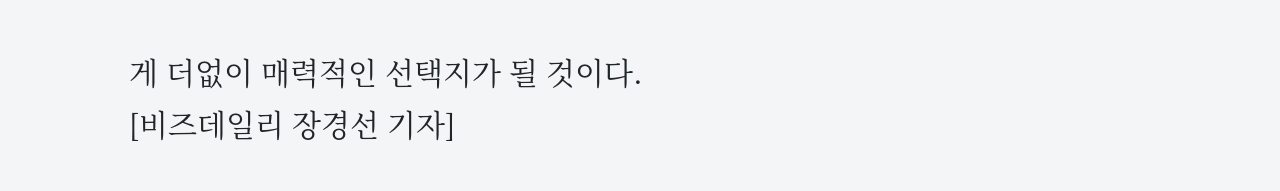게 더없이 매력적인 선택지가 될 것이다.
[비즈데일리 장경선 기자]